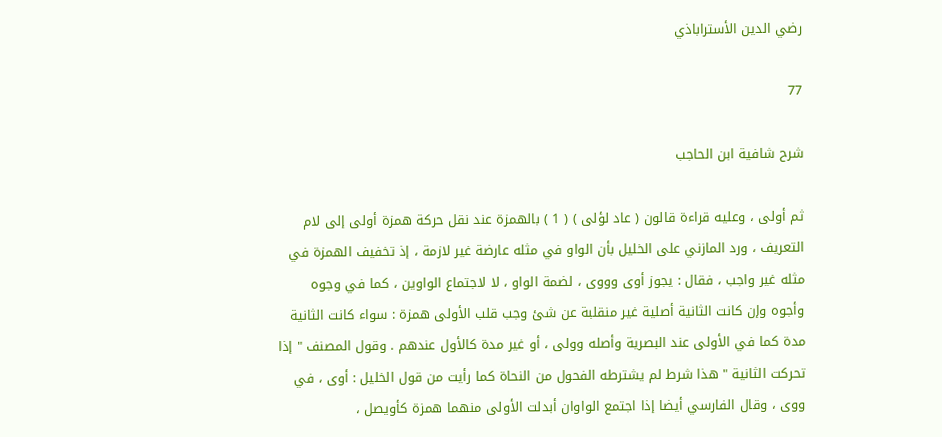رضي الدين الأستراباذي

77

شرح شافية ابن الحاجب

ثم أولى ، وعليه قراءة قالون ( عاد لؤلى ) ( 1 ) بالهمزة عند نقل حركة همزة أولى إلى لام التعريف ، ورد المازني على الخليل بأن الواو في مثله عارضة غير لازمة ، إذ تخفيف الهمزة في مثله غير واجب ، فقال : يجوز أوى وووى ، لضمة الواو ، لا لاجتماع الواوين ، كما في وجوه وأجوه وإن كانت الثانية أصلية غير منقلبة عن شئ وجب قلب الأولى همزة : سواء كانت الثانية مدة كما في الأولى عند البصرية وأصله وولى ، أو غير مدة كالأول عندهم . وقول المصنف " إذا تحركت الثانية " هذا شرط لم يشترطه الفحول من النحاة كما رأيت من قول الخليل : أوى ، في ووى ، وقال الفارسي أيضا إذا اجتمع الواوان أبدلت الأولى منهما همزة كأويصل ،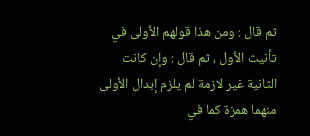ثم قال : ومن هذا قولهم الأولى في تأنيث الأول ، ثم قال : وإن كانت الثانية غير لازمة لم يلزم إبدال الأولى منهما همزة كما في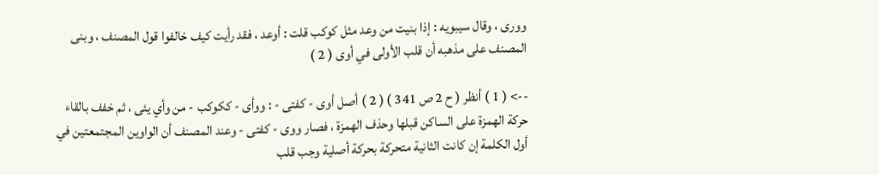وورى ، وقال سيبويه : إذا بنيت من وعد مثل كوكب قلت : أوعد ، فقد رأيت كيف خالفوا قول المصنف ، وبنى المصنف على مذهبه أن قلب الأولى في أوى ( 2 )

--> ( 1 ) أنظر ( ح 2 ص 341 ) ( 2 ) أصل أوى - كفتى - : ووأى - ككوكب - من وأي يئى ، ثم خفف بالقاء حركة الهمزة على الساكن قبلها وحذف الهمزة ، فصار ووى - كفتى - وعند المصنف أن الواوين المجتمعتين في أول الكلمة إن كانت الثانية متحركة بحركة أصلية وجب قلب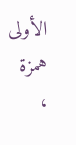الأولى همزة ،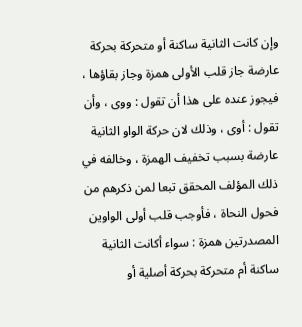وإن كانت الثانية ساكنة أو متحركة بحركة عارضة جاز قلب الأولى همزة وجاز بقاؤها ، فيجوز عنده على هذا أن تقول : ووى ، وأن تقول : أوى ، وذلك لان حركة الواو الثانية عارضة بسبب تخفيف الهمزة ، وخالفه في ذلك المؤلف المحقق تبعا لمن ذكرهم من فحول النحاة ، فأوجب قلب أولى الواوين المصدرتين همزة : سواء أكانت الثانية ساكنة أم متحركة بحركة أصلية أو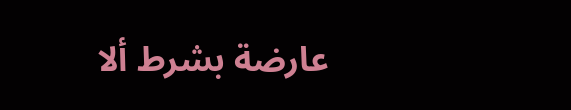عارضة بشرط ألا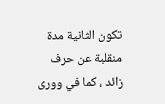تكون الثانية مدة منقلبة عن حرف زائد ، كما في وورى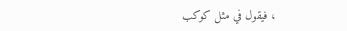، فيقول في مثل كوكب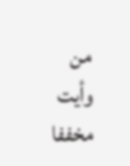من وأيت مخففا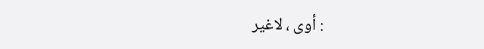: أوى ، لاغير